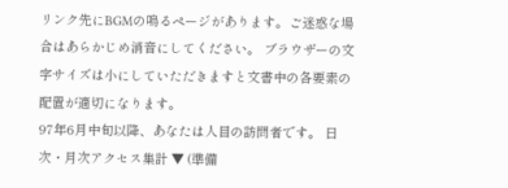リンク先にBGMの鳴るページがあります。ご迷惑な場合はあらかじめ消音にしてください。 ブラウザーの文字サイズは小にしていただきますと文書中の各要素の配置が適切になります。
97年6月中旬以降、あなたは人目の訪問者です。 日次・月次アクセス集計 ▼ (準備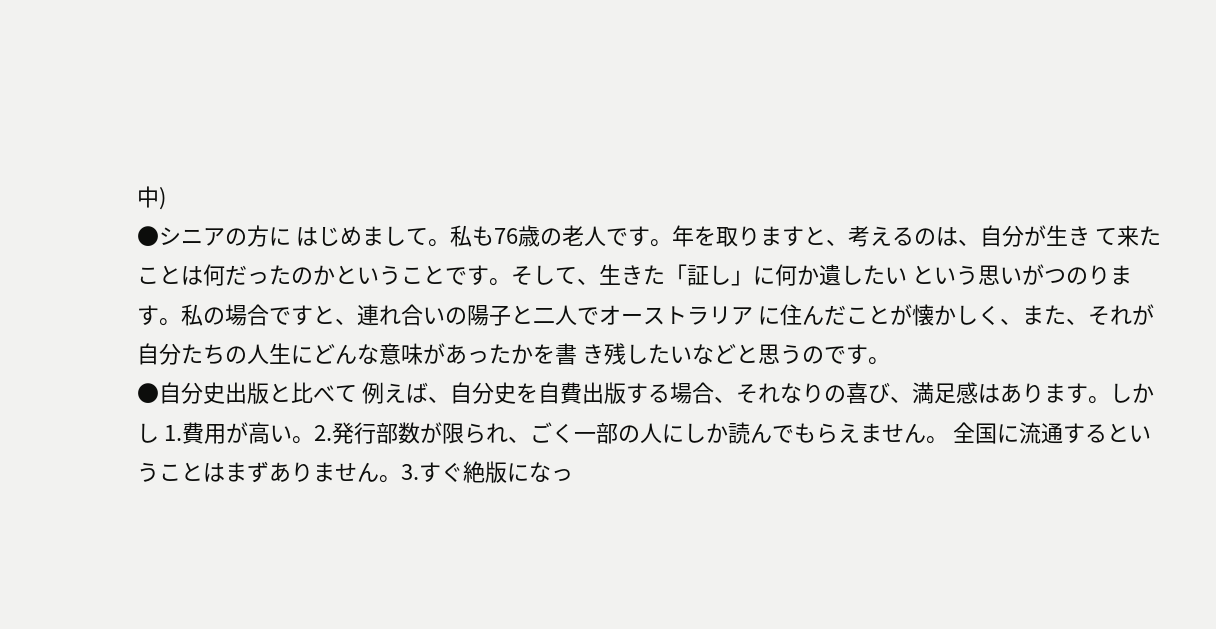中)
●シニアの方に はじめまして。私も76歳の老人です。年を取りますと、考えるのは、自分が生き て来たことは何だったのかということです。そして、生きた「証し」に何か遺したい という思いがつのります。私の場合ですと、連れ合いの陽子と二人でオーストラリア に住んだことが懐かしく、また、それが自分たちの人生にどんな意味があったかを書 き残したいなどと思うのです。
●自分史出版と比べて 例えば、自分史を自費出版する場合、それなりの喜び、満足感はあります。しかし 1.費用が高い。2.発行部数が限られ、ごく一部の人にしか読んでもらえません。 全国に流通するということはまずありません。3.すぐ絶版になっ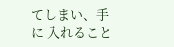てしまい、手に 入れること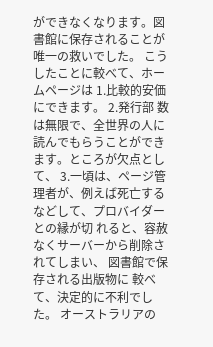ができなくなります。図書館に保存されることが唯一の救いでした。 こうしたことに較べて、ホームページは 1.比較的安価にできます。 2.発行部 数は無限で、全世界の人に読んでもらうことができます。ところが欠点として、 3.一頃は、ページ管理者が、例えば死亡するなどして、プロバイダーとの縁が切 れると、容赦なくサーバーから削除されてしまい、 図書館で保存される出版物に 較べて、決定的に不利でした。 オーストラリアの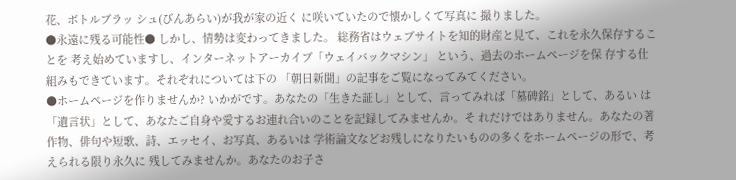花、ボトルブラッ シュ(びんあらい)が我が家の近く に咲いていたので懐かしくて写真に 撮りました。
●永遠に残る可能性● しかし、情勢は変わってきました。 総務省はウェブサイトを知的財産と見て、これを永久保存することを 考え始めていますし、インターネットアーカイブ「ウェイバックマシン」 という、過去のホームページを保 存する仕組みもできています。それぞれについては下の 「朝日新聞」の記事をご覧になってみてください。
●ホームページを作りませんか? いかがです。あなたの「生きた証し」として、言ってみれば「墓碑銘」として、あるい は「遺言状」として、あなたご自身や愛するお連れ合いのことを記録してみませんか。そ れだけではありません。あなたの著作物、俳句や短歌、詩、エッセイ、お写真、あるいは 学術論文などお残しになりたいものの多くをホームページの形で、考えられる限り永久に 残してみませんか。あなたのお子さ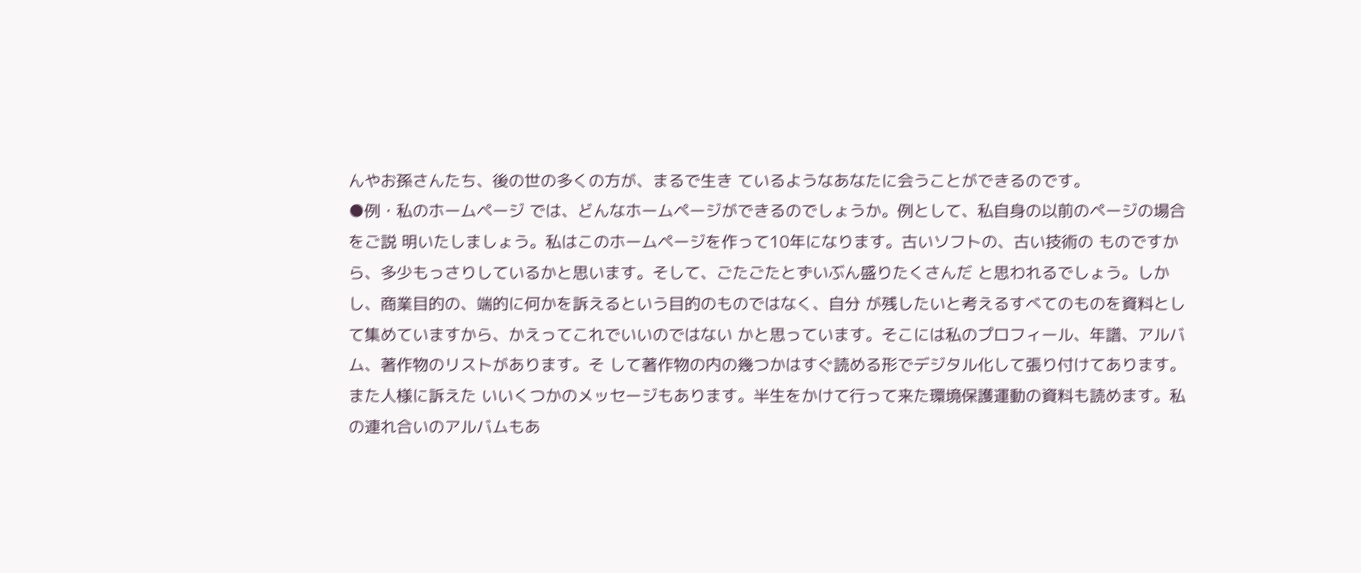んやお孫さんたち、後の世の多くの方が、まるで生き ているようなあなたに会うことができるのです。
●例・私のホームページ では、どんなホームページができるのでしょうか。例として、私自身の以前のページの場合をご説 明いたしましょう。私はこのホームページを作って10年になります。古いソフトの、古い技術の ものですから、多少もっさりしているかと思います。そして、ごたごたとずいぶん盛りたくさんだ と思われるでしょう。しかし、商業目的の、端的に何かを訴えるという目的のものではなく、自分 が残したいと考えるすべてのものを資料として集めていますから、かえってこれでいいのではない かと思っています。そこには私のプロフィール、年譜、アルバム、著作物のリストがあります。そ して著作物の内の幾つかはすぐ読める形でデジタル化して張り付けてあります。また人様に訴えた いいくつかのメッセージもあります。半生をかけて行って来た環境保護運動の資料も読めます。私 の連れ合いのアルバムもあ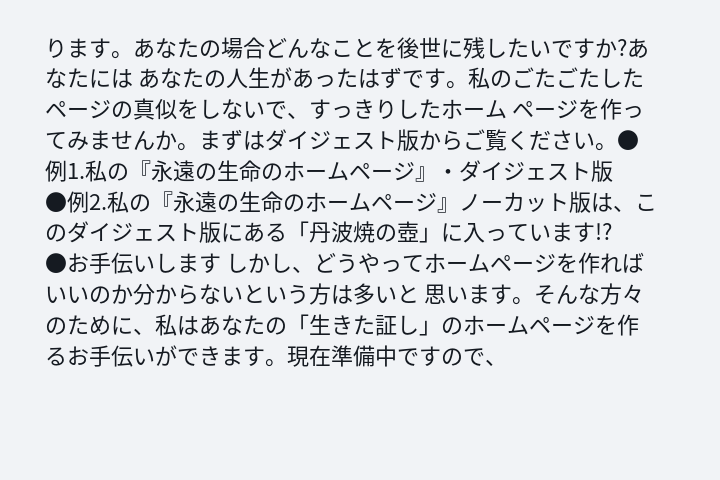ります。あなたの場合どんなことを後世に残したいですか?あなたには あなたの人生があったはずです。私のごたごたしたページの真似をしないで、すっきりしたホーム ページを作ってみませんか。まずはダイジェスト版からご覧ください。● 例1.私の『永遠の生命のホームページ』・ダイジェスト版
●例2.私の『永遠の生命のホームページ』ノーカット版は、このダイジェスト版にある「丹波焼の壺」に入っています!?
●お手伝いします しかし、どうやってホームページを作ればいいのか分からないという方は多いと 思います。そんな方々のために、私はあなたの「生きた証し」のホームページを作 るお手伝いができます。現在準備中ですので、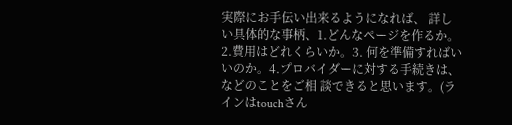実際にお手伝い出来るようになれば、 詳しい具体的な事柄、1.どんなページを作るか。2.費用はどれくらいか。3. 何を準備すればいいのか。4.プロバイダーに対する手続きは、などのことをご相 談できると思います。(ラインはtouchさん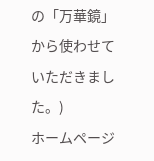の「万華鏡」から使わせていただきました。)
ホームページ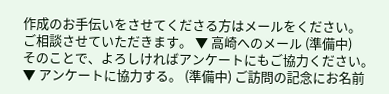作成のお手伝いをさせてくださる方はメールをください。
ご相談させていただきます。 ▼ 高崎へのメール (準備中)
そのことで、よろしければアンケートにもご協力ください。
▼ アンケートに協力する。 (準備中) ご訪問の記念にお名前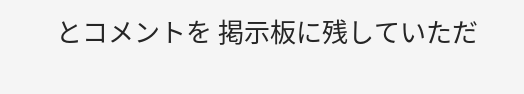とコメントを 掲示板に残していただ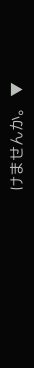けませんか。 ▼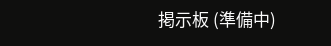掲示板 (準備中)